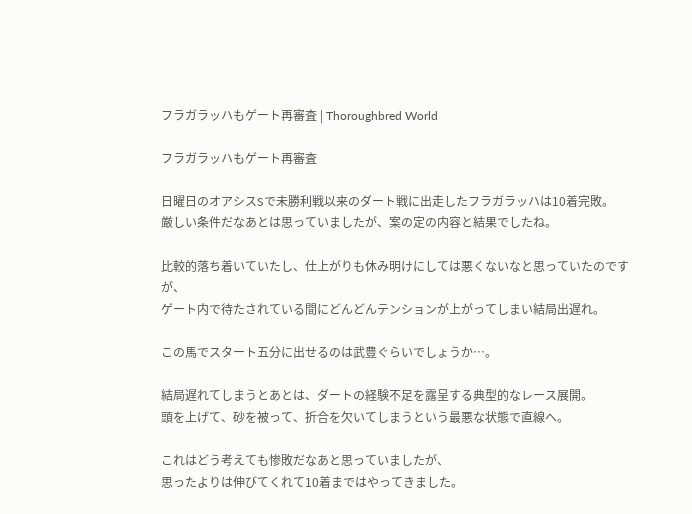フラガラッハもゲート再審査 | Thoroughbred World

フラガラッハもゲート再審査

日曜日のオアシスSで未勝利戦以来のダート戦に出走したフラガラッハは10着完敗。
厳しい条件だなあとは思っていましたが、案の定の内容と結果でしたね。

比較的落ち着いていたし、仕上がりも休み明けにしては悪くないなと思っていたのですが、
ゲート内で待たされている間にどんどんテンションが上がってしまい結局出遅れ。

この馬でスタート五分に出せるのは武豊ぐらいでしょうか…。

結局遅れてしまうとあとは、ダートの経験不足を露呈する典型的なレース展開。
頭を上げて、砂を被って、折合を欠いてしまうという最悪な状態で直線へ。

これはどう考えても惨敗だなあと思っていましたが、
思ったよりは伸びてくれて10着まではやってきました。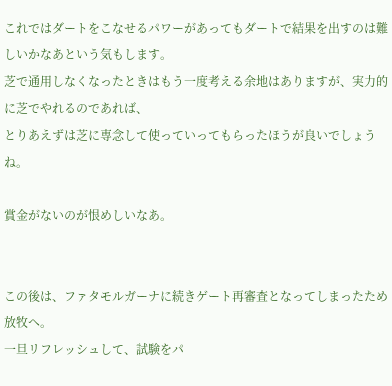これではダートをこなせるパワーがあってもダートで結果を出すのは難しいかなあという気もします。
芝で通用しなくなったときはもう一度考える余地はありますが、実力的に芝でやれるのであれば、
とりあえずは芝に専念して使っていってもらったほうが良いでしょうね。

賞金がないのが恨めしいなあ。


この後は、ファタモルガーナに続きゲート再審査となってしまったため放牧へ。
一旦リフレッシュして、試験をパ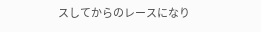スしてからのレースになり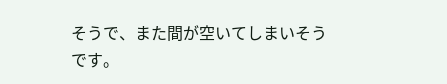そうで、また間が空いてしまいそうです。